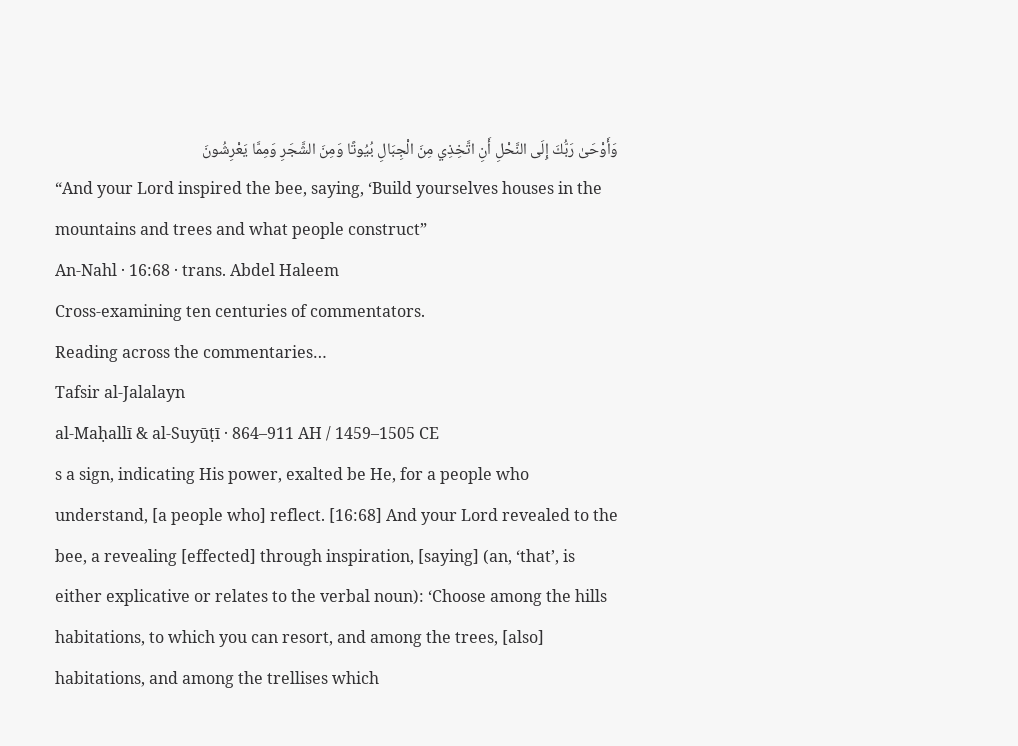وَأَوْحَىٰ رَبُّكَ إِلَى النَّحْلِ أَنِ اتَّخِذِي مِنَ الْجِبَالِ بُيُوتًا وَمِنَ الشَّجَرِ وَمِمَّا يَعْرِشُونَ
“And your Lord inspired the bee, saying, ‘Build yourselves houses in the mountains and trees and what people construct”
An-Nahl · 16:68 · trans. Abdel Haleem
Cross-examining ten centuries of commentators.
Reading across the commentaries…
Tafsir al-Jalalayn
al-Maḥallī & al-Suyūṭī · 864–911 AH / 1459–1505 CE
s a sign, indicating His power, exalted be He, for a people who understand, [a people who] reflect. [16:68] And your Lord revealed to the bee, a revealing [effected] through inspiration, [saying] (an, ‘that’, is either explicative or relates to the verbal noun): ‘Choose among the hills habitations, to which you can resort, and among the trees, [also] habitations, and among the trellises which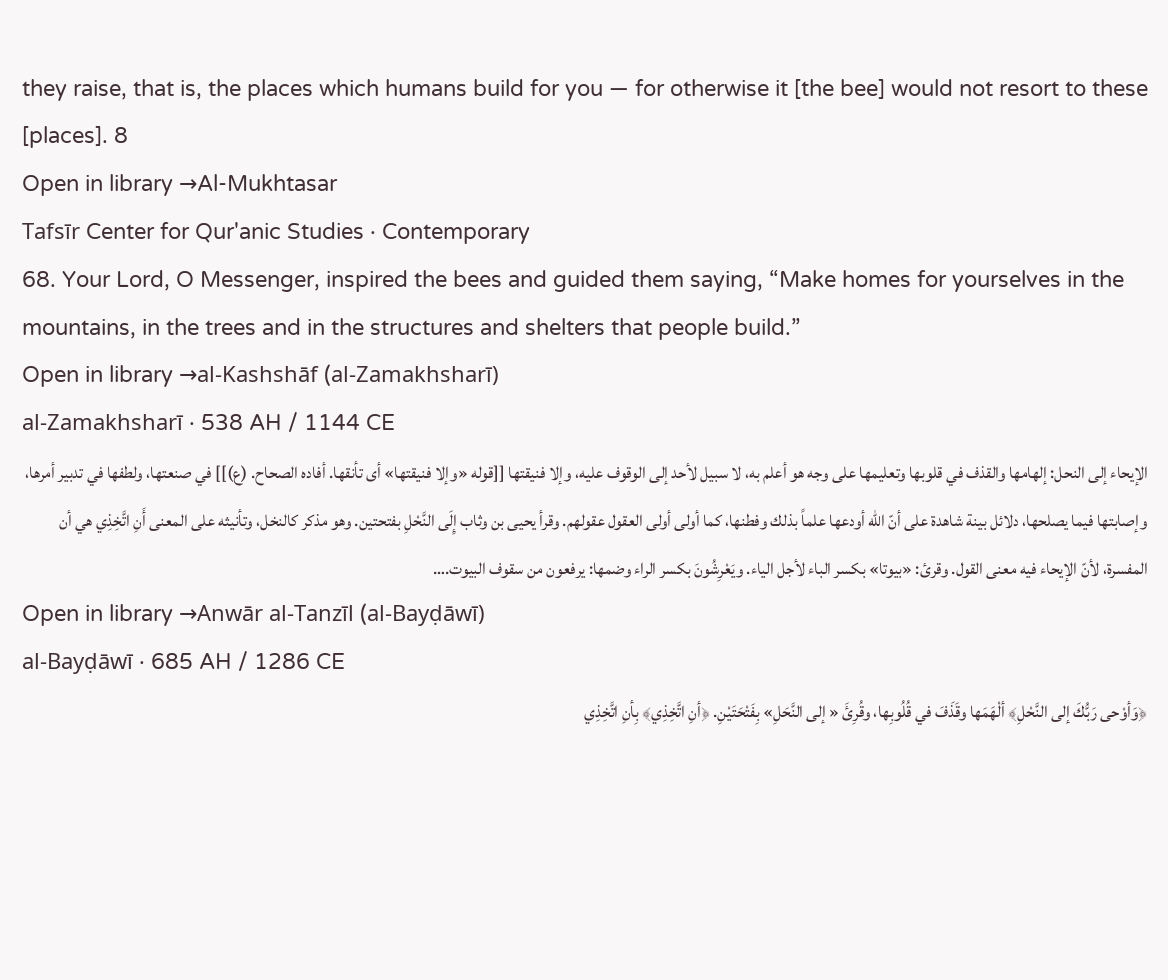they raise, that is, the places which humans build for you — for otherwise it [the bee] would not resort to these [places]. 8
Open in library →Al-Mukhtasar
Tafsīr Center for Qur'anic Studies · Contemporary
68. Your Lord, O Messenger, inspired the bees and guided them saying, “Make homes for yourselves in the mountains, in the trees and in the structures and shelters that people build.”
Open in library →al-Kashshāf (al-Zamakhsharī)
al-Zamakhsharī · 538 AH / 1144 CE
الإيحاء إلى النحل: إلهامها والقذف في قلوبها وتعليمها على وجه هو أعلم به، لا سبيل لأحد إلى الوقوف عليه، وإلا فنيقتها [[قوله «وإلا فنيقتها» أى تأنقها. أفاده الصحاح. (ع)]] في صنعتها، ولطفها في تدبير أمرها، وإصابتها فيما يصلحها، دلائل بينة شاهدة على أنّ الله أودعها علماً بذلك وفطنها، كما أولى أولى العقول عقولهم. وقرأ يحيى بن وثاب إِلَى النَّحْلِ بفتحتين. وهو مذكر كالنخل، وتأنيثه على المعنى أَنِ اتَّخِذِي هي أن المفسرة، لأنّ الإيحاء فيه معنى القول. وقرئ: «بيوتا» بكسر الباء لأجل الياء. ويَعْرِشُونَ بكسر الراء وضمها: يرفعون من سقوف البيوت.…
Open in library →Anwār al-Tanzīl (al-Bayḍāwī)
al-Bayḍāwī · 685 AH / 1286 CE
﴿وَأوْحى رَبُّكَ إلى النَّحْلِ﴾ ألْهَمَها وقَذَفَ في قُلُوبِها، وقُرِئَ « إلى النَّحَلِ» بِفَتْحَتَيْنِ. ﴿أنِ اتَّخِذِي﴾ بِأنِ اتَّخِذِي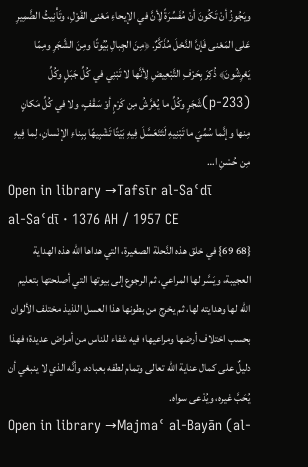ويَجُوزُ أنْ تَكُونَ أنْ مُفَسِّرَةً لِأنَّ في الإيحاءِ مَعْنى القَوْلِ، وتَأْنِيثُ الضَّمِيرِ عَلى المَعْنى فَإنَّ النَّحْلَ مُذَكَّرٌ. ﴿مِنَ الجِبالِ بُيُوتًا ومِنَ الشَّجَرِ ومِمّا يَعْرِشُونَ﴾ ذُكِرَ بِحَرْفِ التَّبْعِيضِ لِأنَّها لا تَبْنِي في كُلِّ جَبَلٍ وكُلِّ (p-233)شَجَرٍ وكُلِّ ما يُعْرَّشُ مِن كَرْمٍ أوْ سَقْفٍ، ولا في كُلِّ مَكانٍ مِنها وإنَّما سُمِّيَ ما تَبْنِيهِ لَتَتَعَسَّلَ فِيهِ بَيْتًا تَشْبِيهًا بِبِناءِ الإنْسانِ، لِما فِيهِ مِن حُسْنِ ا…
Open in library →Tafsīr al-Saʿdī
al-Saʿdī · 1376 AH / 1957 CE
{68 69} في خلق هذه النَّحلة الصغيرة، التي هداها الله هذه الهداية العجيبة، ويَسَّر لها المراعي، ثم الرجوع إلى بيوتها التي أصلحتها بتعليم الله لها وهدايته لها، ثم يخرج من بطونها هذا العسل اللذيذ مختلف الألوان بحسب اختلاف أرضها ومراعيها؛ فيه شفاء للناس من أمراض عديدة؛ فهذا دليلٌ على كمال عناية الله تعالى وتمام لطفه بعباده، وأنَّه الذي لا ينبغي أن يُحَبَّ غيره، ويُدْعى سواه.
Open in library →Majmaʿ al-Bayān (al-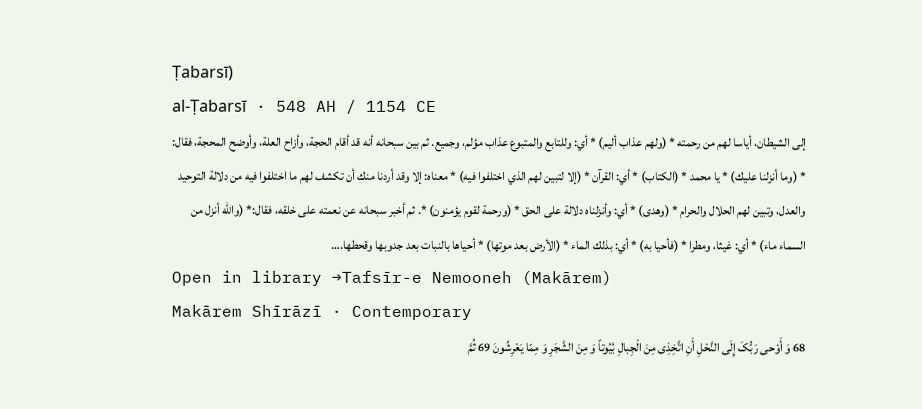Ṭabarsī)
al-Ṭabarsī · 548 AH / 1154 CE
إلى الشيطان، أياسا لهم من رحمته * (ولهم عذاب أليم) * أي: وللتابع والمتبوع عذاب مؤلم، وجميع. ثم بين سبحانه أنه قد أقام الحجة، وأزاح العلة، وأوضح المحجة، فقال: * (وما أنزلنا عليك) * يا محمد * (الكتاب) * أي: القرآن * (إلا لتبين لهم الذي اختلفوا فيه) * معناه: إلا وقد أردنا منك أن تكشف لهم ما اختلفوا فيه من دلالة التوحيد والعدل، وتبين لهم الحلال والحرام * (وهدى) * أي: وأنزلناه دلالة على الحق * (ورحمة لقوم يؤمنون) *. ثم أخبر سبحانه عن نعمته على خلقه، فقال:* (والله أنزل من السماء ماء) * أي: غيثا، ومطرا * (فأحيا به) * أي: بذلك الماء * (الأرض بعد موتها) * أحياها بالنبات بعد جدوبها وقحطها.…
Open in library →Tafsīr-e Nemooneh (Makārem)
Makārem Shīrāzī · Contemporary
68 وَ أَوْحى رَبُّکَ إِلَى النَّحْلِ أَنِ اتَّخِذِی مِنَ الْجِبالِ بُیُوتاً وَ مِنَ الشَّجَرِ وَ مِمّا یَعْرِشُونَ 69 ثُمَّ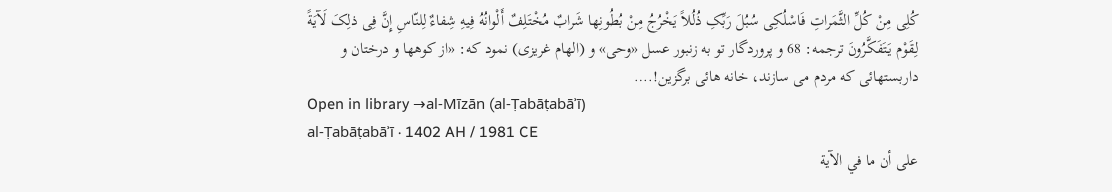کُلِی مِنْ کُلِّ الثَّمَراتِ فَاسْلُکِی سُبُلَ رَبِّکِ ذُلُلاً یَخْرُجُ مِنْ بُطُونِها شَرابٌ مُخْتَلِفٌ أَلْوانُهُ فِیهِ شِفاءٌ لِلنّاسِ إِنَّ فِی ذلِکَ لَآیَةً لِقَوْم یَتَفَکَّرُونَ ترجمه: 68 و پروردگار تو به زنبور عسل «وحى» و (الهام غریزى) نمود که: «از کوهها و درختان و داربستهائى که مردم مى سازند، خانه هائى برگزین!.…
Open in library →al-Mīzān (al-Ṭabāṭabāʾī)
al-Ṭabāṭabāʾī · 1402 AH / 1981 CE
على أن ما في الآية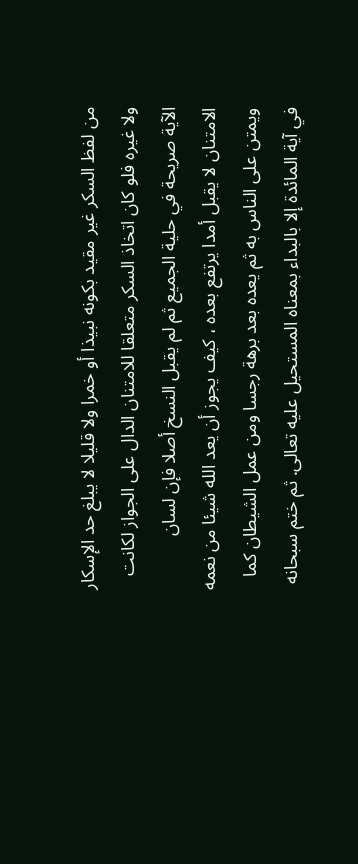من لفظ السكر غير مقيد بكونه نبيذا أو خمرا ولا قليلا لا يبلغ حد الإسكار ولا غيره فلو كان اتخاذ السكر متعلقا للامتنان الدال على الجواز لكانت الآية صريحة في حلية الجميع ثم لم يقبل النسخ أصلا فإن لسان الامتنان لا يقبل أمدا يرتفع بعده ، كيف يجوز أن يعد الله شيئا من نعمه ويمتن على الناس به ثم يعده بعد برهة رجسا ومن عمل الشيطان كما في آية المائدة إلا بالبداء بمعناه المستحيل عليه تعالى. ثم ختم سبحانه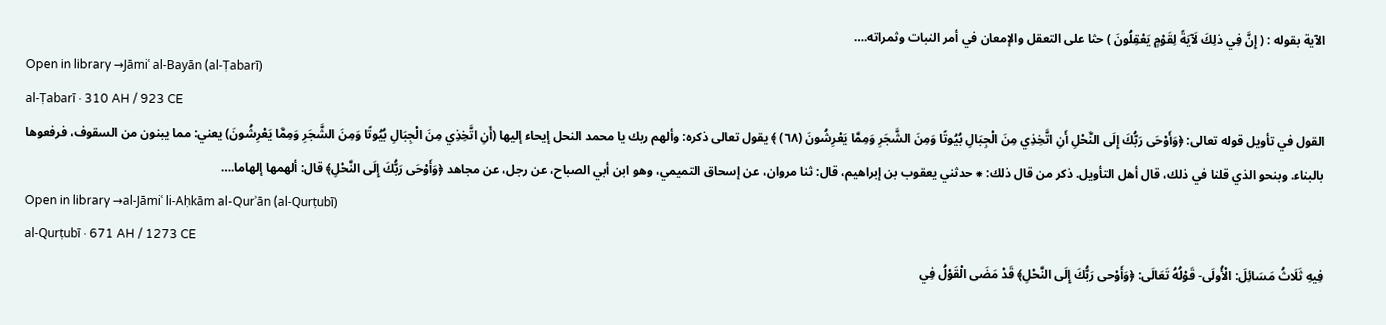الآية بقوله : ( إِنَّ فِي ذلِكَ لَآيَةً لِقَوْمٍ يَعْقِلُونَ ) حثا على التعقل والإمعان في أمر النبات وثمراته.…
Open in library →Jāmiʿ al-Bayān (al-Ṭabarī)
al-Ṭabarī · 310 AH / 923 CE
القول في تأويل قوله تعالى: ﴿وَأَوْحَى رَبُّكَ إِلَى النَّحْلِ أَنِ اتَّخِذِي مِنَ الْجِبَالِ بُيُوتًا وَمِنَ الشَّجَرِ وَمِمَّا يَعْرِشُونَ (٦٨) ﴾ يقول تعالى ذكره: وألهم ربك يا محمد النحل إيحاء إليها (أَنِ اتَّخِذِي مِنَ الْجِبَالِ بُيُوتًا وَمِنَ الشَّجَرِ وَمِمَّا يَعْرِشُونَ) يعني: مما يبنون من السقوف، فرفعوها بالبناء. وبنحو الذي قلنا في ذلك، قال أهل التأويل. ذكر من قال ذلك: ⁕ حدثني يعقوب بن إبراهيم، قال: ثنا مروان، عن إسحاق التميمي، وهو ابن أبي الصباح، عن رجل، عن مجاهد ﴿وَأَوْحَى رَبُّكَ إِلَى النَّحْلِ﴾ قال: ألهمها إلهاما.…
Open in library →al-Jāmiʿ li-Aḥkām al-Qurʾān (al-Qurṭubī)
al-Qurṭubī · 671 AH / 1273 CE
فِيهِ ثَلَاثُ مَسَائِلَ: الْأُولَى- قَوْلُهُ تَعَالَى: ﴿وَأَوْحى رَبُّكَ إِلَى النَّحْلِ﴾ قَدْ مَضَى الْقَوْلُ فِي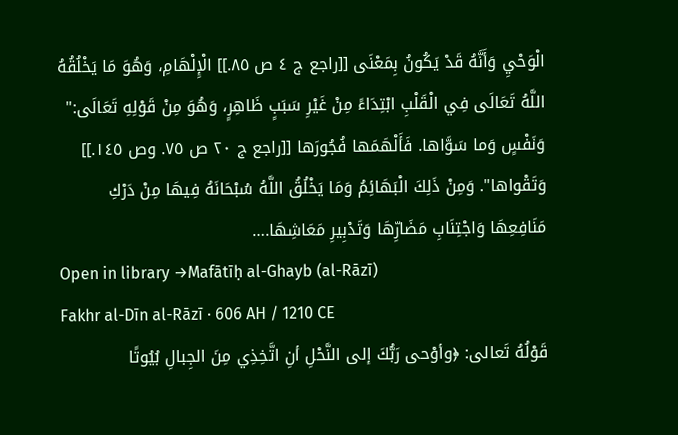الْوَحْيِ وَأَنَّهُ قَدْ يَكُونُ بِمَعْنَى [[راجع ج ٤ ص ٨٥.]] الْإِلْهَامِ، وَهُوَ مَا يَخْلُقُهُ اللَّهُ تَعَالَى فِي الْقَلْبِ ابْتِدَاءً مِنْ غَيْرِ سَبَبٍ ظَاهِرٍ، وَهُوَ مِنْ قَوْلِهِ تَعَالَى:" وَنَفْسٍ وَما سَوَّاها. فَأَلْهَمَها فُجُورَها [[راجع ج ٢٠ ص ٧٥. وص ١٤٥.]] وَتَقْواها". وَمِنْ ذَلِكَ الْبَهَائِمُ وَمَا يَخْلُقُ اللَّهُ سُبْحَانَهُ فِيهَا مِنْ دَرْكِ مَنَافِعِهَا وَاجْتِنَابِ مَضَارِّهَا وَتَدْبِيرِ مَعَاشِهَا.…
Open in library →Mafātīḥ al-Ghayb (al-Rāzī)
Fakhr al-Dīn al-Rāzī · 606 AH / 1210 CE
قَوْلُهُ تَعالى: ﴿وأوْحى رَبُّكَ إلى النَّحْلِ أنِ اتَّخِذِي مِنَ الجِبالِ بُيُوتًا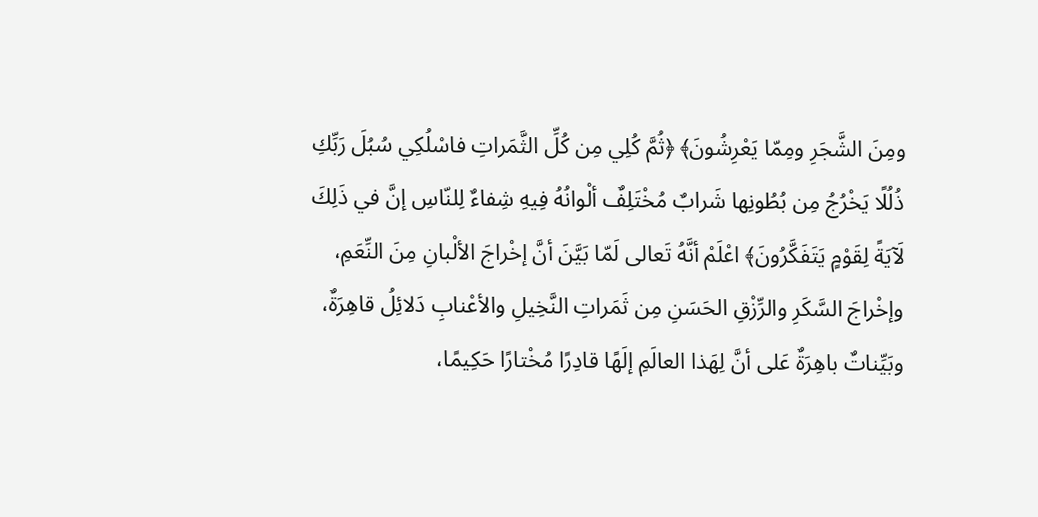ومِنَ الشَّجَرِ ومِمّا يَعْرِشُونَ﴾ ﴿ثُمَّ كُلِي مِن كُلِّ الثَّمَراتِ فاسْلُكِي سُبُلَ رَبِّكِ ذُلُلًا يَخْرُجُ مِن بُطُونِها شَرابٌ مُخْتَلِفٌ ألْوانُهُ فِيهِ شِفاءٌ لِلنّاسِ إنَّ في ذَلِكَ لَآيَةً لِقَوْمٍ يَتَفَكَّرُونَ﴾ اعْلَمْ أنَّهُ تَعالى لَمّا بَيَّنَ أنَّ إخْراجَ الألْبانِ مِنَ النِّعَمِ، وإخْراجَ السَّكَرِ والرِّزْقِ الحَسَنِ مِن ثَمَراتِ النَّخِيلِ والأعْنابِ دَلائِلُ قاهِرَةٌ، وبَيِّناتٌ باهِرَةٌ عَلى أنَّ لِهَذا العالَمِ إلَهًا قادِرًا مُخْتارًا حَكِيمًا،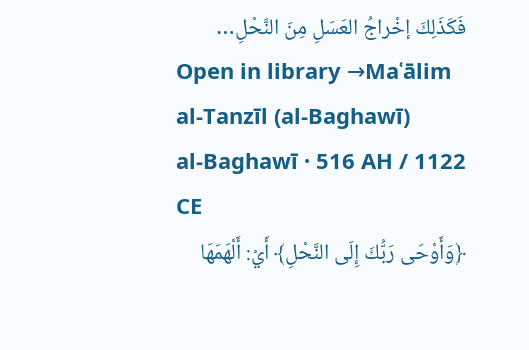فَكَذَلِكَ إخْراجُ العَسَلِ مِنَ النَّحْلِ…
Open in library →Maʿālim al-Tanzīl (al-Baghawī)
al-Baghawī · 516 AH / 1122 CE
﴿وَأَوْحَى رَبُّكَ إِلَى النَّحْلِ﴾ أَيْ: أَلْهَمَهَا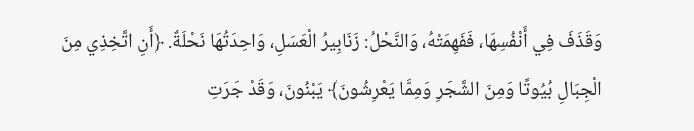وَقَذَفَ فِي أَنْفُسِهَا، فَفَهِمَتْهُ، وَالنَّحْلُ: زَنَابِيرُ الْعَسَلِ، وَاحِدَتُهَا نَحْلَةٌ. ﴿أَنِ اتَّخِذِي مِنَ الْجِبَالِ بُيُوتًا وَمِنَ الشَّجَرِ وَمِمَّا يَعْرِشُونَ﴾ يَبْنُونَ، وَقَدْ جَرَتِ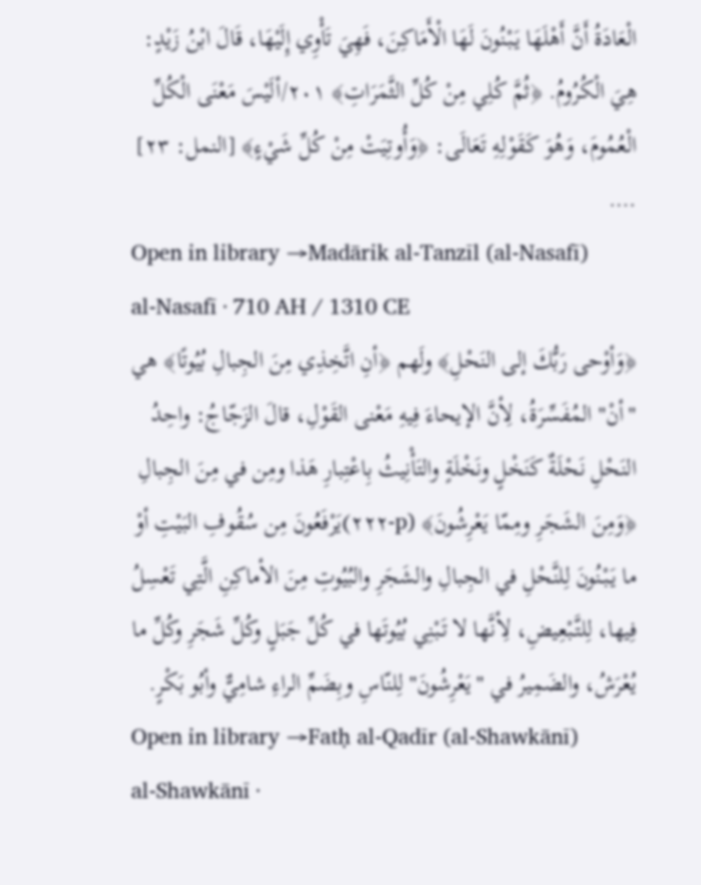الْعَادَةُ أَنَّ أَهْلَهَا يَبْنُونَ لَهَا الْأَمَاكِنَ، فَهِيَ تَأْوِي إِلَيْهَا، قَالَ ابْنُ زَيْدٍ: هِيَ الْكُرُومُ. ﴿ثُمَّ كُلِي مِنْ كُلِّ الثَّمَرَاتِ﴾ ٢٠١/ألَيْسَ مَعْنَى الْكُلِّ الْعُمُومَ، وَهُوَ كَقَوْلِهِ تَعَالَى: ﴿وَأُوتِيَتْ مِنْ كُلِّ شَيْءٍ﴾ [النمل: ٢٣] .…
Open in library →Madārik al-Tanzīl (al-Nasafī)
al-Nasafī · 710 AH / 1310 CE
﴿وَأوْحى رَبُّكَ إلى النَحْلِ﴾ ولَهم ﴿أنِ اتَّخِذِي مِنَ الجِبالِ بُيُوتًا﴾ هي "أنْ" المُفَسِّرَةُ، لِأنَّ الإيحاءَ فِيهِ مَعْنى القَوْلِ، قالَ الزَجّاجُ: واحِدُ النَحْلِ نَحْلَةٌ كَنَخْلٍ ونَخْلَةٍ والتَأْنِيثُ بِاعْتِبارِ هَذا ومِن في مِنَ الجِبالِ ﴿وَمِنَ الشَجَرِ ومِمّا يَعْرِشُونَ﴾ (p-٢٢٢)يَرْفَعُونَ مِن سُقُوفِ البَيْتِ أوْ ما يَبْنُونَ لِلنَّحْلِ في الجِبالِ والشَجَرِ والبُيُوتِ مِنَ الأماكِنِ الَّتِي تَعْسِلُ فِيها، لِلتَّبْعِيضِ، لِأنَّها لا تَبْنِي بُيُوتَها في كُلِّ جَبَلٍ وكُلِّ شَجَرِ وكُلِّ ما يُعْرَشُ، والضَمِيرُ في "يَعْرِشُونَ" لِلنّاسِ وبِضَمِّ الراءِ شامِيٌّ وأبُو بَكْرٍ.
Open in library →Fatḥ al-Qadīr (al-Shawkānī)
al-Shawkānī ·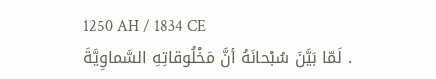1250 AH / 1834 CE
. لَمّا بَيَّنَ سُبْحانَهُ أنَّ مَخْلُوقاتِهِ السَّماوِيَّةَ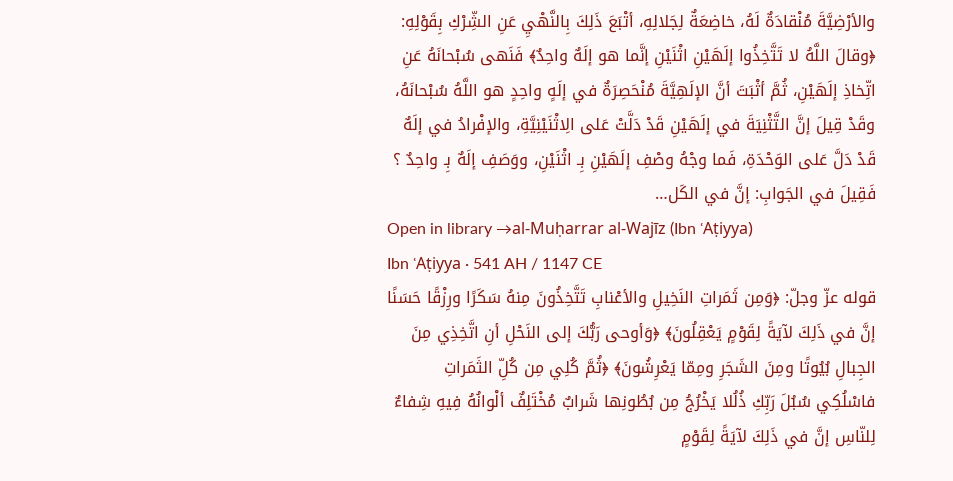والأرْضِيَّةَ مُنْقادَةٌ لَهُ، خاضِعَةٌ لِجَلالِهِ، أتْبَعَ ذَلِكَ بِالنَّهْيِ عَنِ الشِّرْكِ بِقَوْلِهِ: ﴿وقالَ اللَّهُ لا تَتَّخِذُوا إلَهَيْنِ اثْنَيْنِ إنَّما هو إلَهٌ واحِدٌ﴾ فَنَهى سُبْحانَهُ عَنِ اتِّخاذِ إلَهَيْنِ، ثُمَّ أثْبَتَ أنَّ الإلَهِيَّةَ مُنْحَصِرَةٌ في إلَهٍ واحِدٍ هو اللَّهُ سُبْحانَهُ، وقَدْ قِيلَ إنَّ التَّثْنِيَةَ في إلَهَيْنِ قَدْ دَلَّتْ عَلى الِاثْنَيْنِيَّةِ، والإفْرادُ في إلَهٌ قَدْ دَلَّ عَلى الوَحْدَةِ، فَما وجْهُ وصْفِ إلَهَيْنِ بِـ اثْنَيْنِ، ووَصَفِ إلَهٌ بِـ واحِدٌ ؟ فَقِيلَ في الجَوابِ: إنَّ في الكَل…
Open in library →al-Muḥarrar al-Wajīz (Ibn ʿAṭiyya)
Ibn ʿAṭiyya · 541 AH / 1147 CE
قوله عزّ وجلّ: ﴿وَمِن ثَمَراتِ النَخِيلِ والأعْنابِ تَتَّخِذُونَ مِنهُ سَكَرًا ورِزْقًا حَسَنًا إنَّ في ذَلِكَ لآيَةً لِقَوْمٍ يَعْقِلُونَ﴾ ﴿وَأوحى رَبُّكَ إلى النَحْلِ أنِ اتَّخِذِي مِنَ الجِبالِ بُيُوتًا ومِنَ الشَجَرِ ومِمّا يَعْرِشُونَ﴾ ﴿ثُمَّ كُلِي مِن كُلِّ الثَمَراتِ فاسْلُكِي سُبُلَ رَبِّكِ ذُلُلا يَخْرُجُ مِن بُطُونِها شَرابٌ مُخْتَلِفٌ ألْوانُهُ فِيهِ شِفاءٌ لِلنّاسِ إنَّ في ذَلِكَ لآيَةً لِقَوْمٍ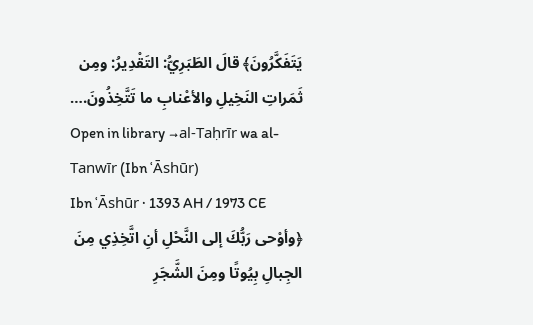يَتَفَكَّرُونَ﴾ قالَ الطَبَرِيُّ: التَقْدِيرُ: ومِن ثَمَراتِ النَخِيلِ والأعْنابِ ما تَتَّخِذُونَ.…
Open in library →al-Taḥrīr wa al-Tanwīr (Ibn ʿĀshūr)
Ibn ʿĀshūr · 1393 AH / 1973 CE
﴿وأوْحى رَبُّكَ إلى النَّحْلِ أنِ اتَّخِذِي مِنَ الجِبالِ بِيُوتًا ومِنَ الشَّجَرِ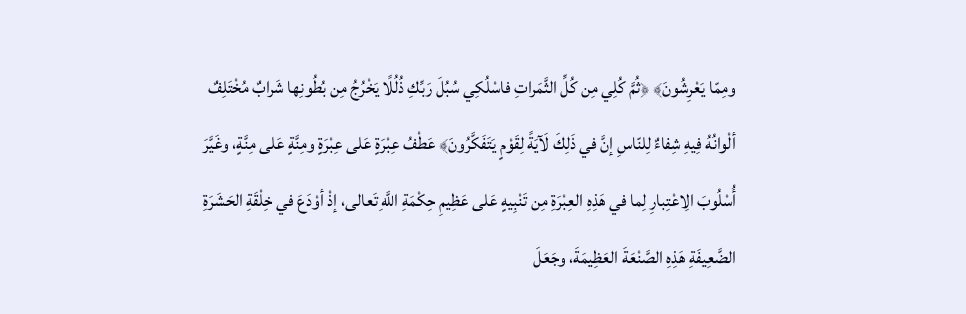ومِمّا يَعْرِشُونَ﴾ ﴿ثُمَّ كُلِي مِن كُلِّ الثَّمَراتِ فاسْلُكِي سُبُلَ رَبِّكِ ذُلُلًا يَخْرُجُ مِن بُطُونِها شَرابٌ مُخْتَلِفٌ ألْوانُهُ فِيهِ شِفاءٌ لِلنّاسِ إنَّ في ذَلِكَ لَآيَةً لِقَوْمٍ يَتَفَكَّرُونَ﴾ عَطْفُ عِبْرَةٍ عَلى عِبْرَةٍ ومِنَّةٍ عَلى مِنَّةٍ، وغَيَّرَ أُسْلُوبَ الِاعْتِبارِ لِما في هَذِهِ العِبْرَةِ مِن تَنْبِيهٍ عَلى عَظِيمِ حِكْمَةِ اللَّهِ تَعالى، إذْ أوْدَعَ في خِلْقَةِ الحَشَرَةِ الضَّعِيفَةِ هَذِهِ الصَّنْعَةَ العَظِيمَةَ، وجَعَلَ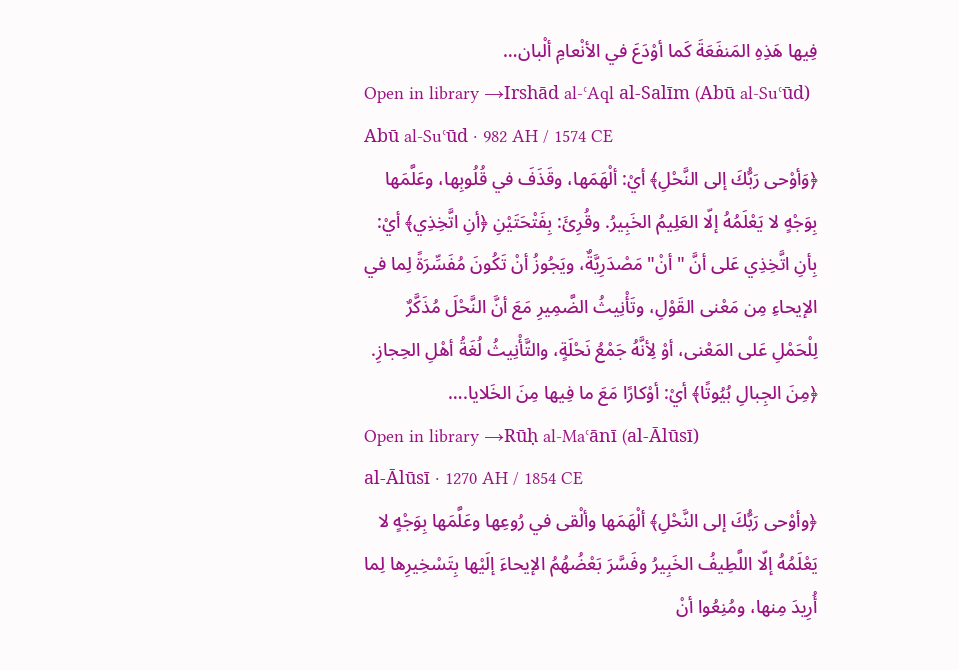فِيها هَذِهِ المَنفَعَةَ كَما أوْدَعَ في الأنْعامِ ألْبان…
Open in library →Irshād al-ʿAql al-Salīm (Abū al-Suʿūd)
Abū al-Suʿūd · 982 AH / 1574 CE
﴿وَأوْحى رَبُّكَ إلى النَّحْلِ﴾ أيْ: ألْهَمَها، وقَذَفَ في قُلُوبِها، وعَلَّمَها بِوَجْهٍ لا يَعْلَمُهُ إلّا العَلِيمُ الخَبِيرُ. وقُرِئَ: بِفَتْحَتَيْنِ ﴿أنِ اتَّخِذِي﴾ أيْ: بِأنِ اتَّخِذِي عَلى أنَّ "أنْ" مَصْدَرِيَّةٌ، ويَجُوزُ أنْ تَكُونَ مُفَسِّرَةً لِما في الإيحاءِ مِن مَعْنى القَوْلِ، وتَأْنِيثُ الضَّمِيرِ مَعَ أنَّ النَّحْلَ مُذَكَّرٌ لِلْحَمْلِ عَلى المَعْنى، أوْ لِأنَّهُ جَمْعُ نَحْلَةٍ، والتَّأْنِيثُ لُغَةُ أهْلِ الحِجازِ. ﴿مِنَ الجِبالِ بُيُوتًا﴾ أيْ: أوْكارًا مَعَ ما فِيها مِنَ الخَلايا.…
Open in library →Rūḥ al-Maʿānī (al-Ālūsī)
al-Ālūsī · 1270 AH / 1854 CE
﴿وأوْحى رَبُّكَ إلى النَّحْلِ﴾ ألْهَمَها وألْقى في رُوعِها وعَلَّمَها بِوَجْهٍ لا يَعْلَمُهُ إلّا اللَّطِيفُ الخَبِيرُ وفَسَّرَ بَعْضُهُمُ الإيحاءَ إلَيْها بِتَسْخِيرِها لِما أُرِيدَ مِنها، ومُنِعُوا أنْ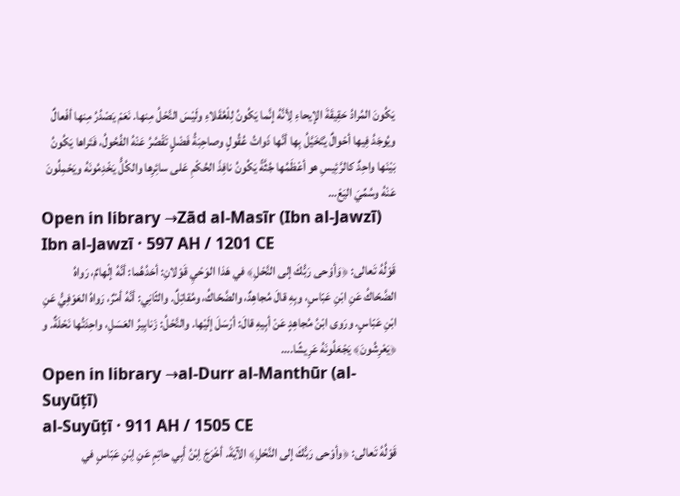يَكُونَ المُرادُ حَقِيقَةَ الإيحاءِ لِأنَّهُ إنَّما يَكُونُ لِلْعُقَلاءِ ولَيْسَ النَّحْلُ مِنها. نَعَمْ يَصْدُرُ مِنها أفْعالٌ ويُوجَدُ فِيها أحْوالٌ يُتَخَيَّلُ بِها أنَّها ذَواتُ عُقُولٍ وصاحِبَةُ فَضْلٍ تَقْصُرُ عَنْهُ الفُحُولُ، فَتَراها يَكُونُ بَيْنَها واحِدٌ كالرَّئِيسِ هو أعْظَمُها جُثَّةً يَكُونُ نافِذَ الحُكْمِ عَلى سائِرِها والكُلُّ يَخْدِمُونَهُ ويَحْمِلُونَ عَنْهُ وسُمِّيَ اليَعْ…
Open in library →Zād al-Masīr (Ibn al-Jawzī)
Ibn al-Jawzī · 597 AH / 1201 CE
قَوْلُهُ تَعالى: ﴿وَأوْحى رَبُّكَ إلى النَّحْلِ﴾ في هَذا الوَحْيِ قَوْلانِ: أحَدُهُما: أنَّهُ إلْهامٌ، رَواهُ الضَّحّاكُ عَنِ ابْنِ عَبّاسٍ، وبِهِ قالَ مُجاهِدٌ، والضَّحّاكُ، ومُقاتِلٌ. والثّانِي: أنَّهُ أمْرٌ، رَواهُ العَوْفِيُّ عَنِ ابْنِ عَبّاسٍ. ورَوى ابْنُ مُجاهِدٍ عَنْ أبِيهِ قالَ: أرْسَلَ إلَيْها. والنَّحْلُ: زَنابِيرُ العَسَلِ، واحِدَتُها نَحْلَةٌ. و ﴿يَعْرِشُونَ﴾ يَجْعَلُونَهُ عَرِيشًا.…
Open in library →al-Durr al-Manthūr (al-Suyūṭī)
al-Suyūṭī · 911 AH / 1505 CE
قَوْلُهُ تَعالى: ﴿وأوْحى رَبُّكَ إلى النَّحْلِ﴾ الآيَةَ. أخْرَجَ اِبْنُ أبِي حاتِمٍ عَنِ اِبْنِ عَبّاسٍ في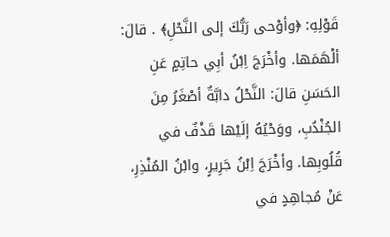قَوْلِهِ: ﴿وأوْحى رَبُّكَ إلى النَّحْلِ﴾ . قالَ: ألْهَمَها. وأخْرَجَ اِبْنُ أبِي حاتِمٍ عَنِ الحَسَنِ قالَ: النَّحْلُ دابَّةٌ أصْغَرُ مِنَ الجُنْدُبِ، ووَحْيُهُ إلَيْها قَذْفٌ في قُلُوبِها. وأخْرَجَ اِبْنُ جَرِيرٍ، وابْنُ المُنْذِرِ، عَنْ مُجاهِدٍ في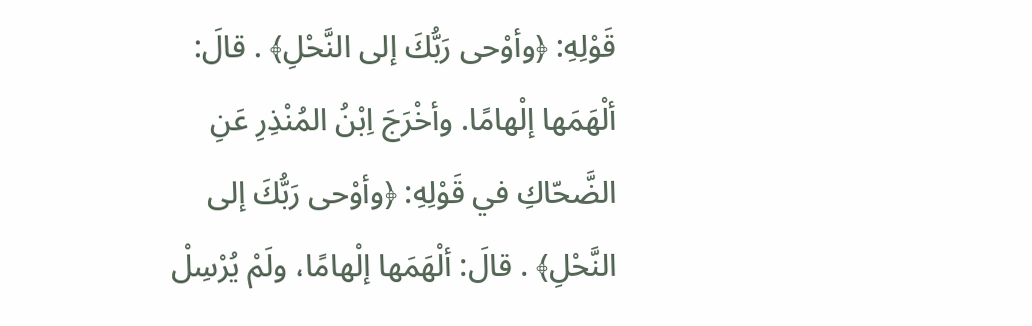قَوْلِهِ: ﴿وأوْحى رَبُّكَ إلى النَّحْلِ﴾ . قالَ: ألْهَمَها إلْهامًا. وأخْرَجَ اِبْنُ المُنْذِرِ عَنِ الضَّحّاكِ في قَوْلِهِ: ﴿وأوْحى رَبُّكَ إلى النَّحْلِ﴾ . قالَ: ألْهَمَها إلْهامًا، ولَمْ يُرْسِلْ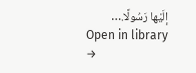إلَيْها رَسُولًا.…
Open in library →